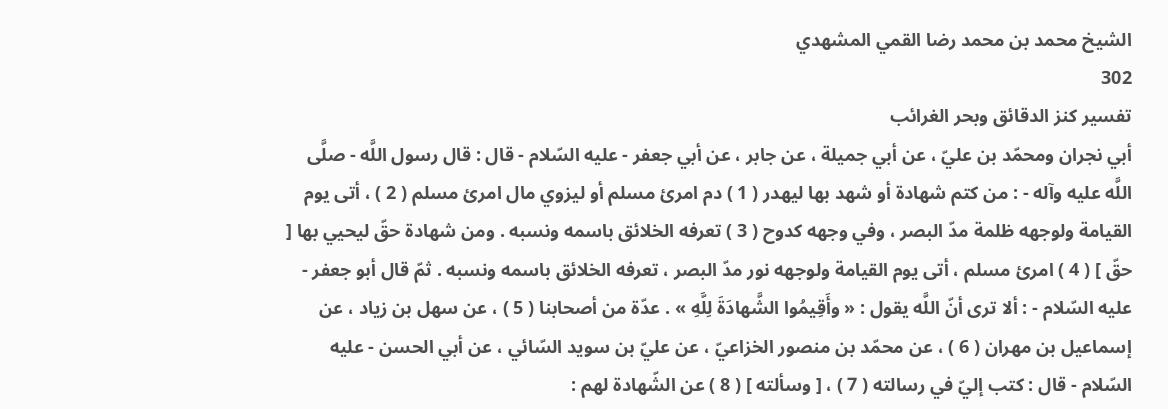الشيخ محمد بن محمد رضا القمي المشهدي
302
تفسير كنز الدقائق وبحر الغرائب
أبي نجران ومحمّد بن عليّ ، عن أبي جميلة ، عن جابر ، عن أبي جعفر - عليه السّلام - قال : قال رسول اللَّه - صلَّى اللَّه عليه وآله - : من كتم شهادة أو شهد بها ليهدر ( 1 ) دم امرئ مسلم أو ليزوي مال امرئ مسلم ( 2 ) ، أتى يوم القيامة ولوجهه ظلمة مدّ البصر ، وفي وجهه كدوح ( 3 ) تعرفه الخلائق باسمه ونسبه . ومن شهادة حقّ ليحيي بها [ حقّ ] ( 4 ) امرئ مسلم ، أتى يوم القيامة ولوجهه نور مدّ البصر ، تعرفه الخلائق باسمه ونسبه . ثمّ قال أبو جعفر - عليه السّلام - : ألا ترى أنّ اللَّه يقول : « وأَقِيمُوا الشَّهادَةَ لِلَّهِ » . عدّة من أصحابنا ( 5 ) ، عن سهل بن زياد ، عن إسماعيل بن مهران ( 6 ) ، عن محمّد بن منصور الخزاعيّ ، عن عليّ بن سويد السّائي ، عن أبي الحسن - عليه السّلام - قال : كتب إليّ في رسالته ( 7 ) ، [ وسألته ] ( 8 ) عن الشّهادة لهم :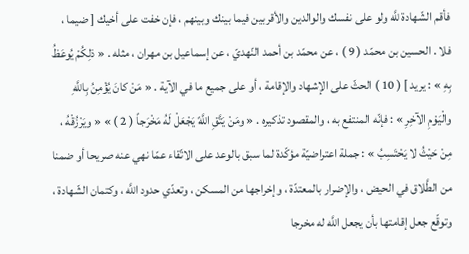فأقم الشّهادة للَّه ولو على نفسك والوالدين والأقربين فيما بينك وبينهم ، فإن خفت على أخيك [ ضيما ، فلا . الحسين بن محمّد ( 9 ) ، عن محمّد بن أحمد النّهديّ ، عن إسماعيل بن مهران ، مثله . « ذلِكُمْ يُوعَظُ بِهِ » : يريد ] ( 10 ) الحثّ على الإشهاد والإقامة ، أو على جميع ما في الآية . « مَنْ كانَ يُؤْمِنُ بِاللَّهِ والْيَوْمِ الآخِرِ » : فإنّه المنتفع به ، والمقصود تذكيره . « ومَنْ يَتَّقِ اللَّهً يَجْعَلْ لَهُ مَخْرَجاً ( 2 ) » « ويَرْزُقْهُ ، مِنْ حَيْثُ لا يَحْتَسِبُ » : جملة اعتراضيّة مؤكّدة لما سبق بالوعد على الاتّقاء عمّا نهي عنه صريحا أو ضمنا من الطَّلاق في الحيض ، والإضرار بالمعتدّة ، وإخراجها من المسكن ، وتعدّي حدود اللَّه ، وكتمان الشّهادة ، وتوقّع جعل إقامتها بأن يجعل اللَّه له مخرجا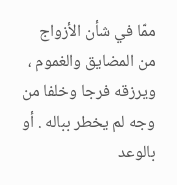ممّا في شأن الأزواج من المضايق والغموم ، ويرزقه فرجا وخلفا من وجه لم يخطر بباله . أو بالوعد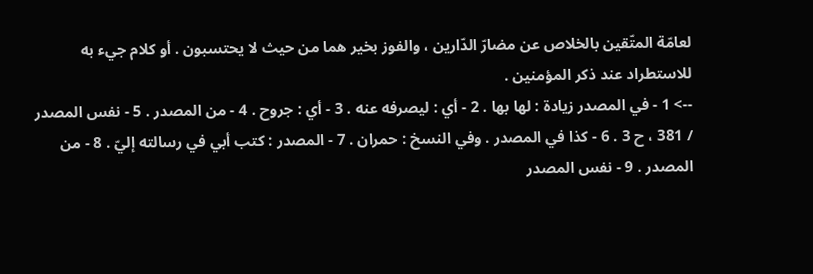لعامّة المتّقين بالخلاص عن مضارّ الدّارين ، والفوز بخير هما من حيث لا يحتسبون . أو كلام جيء به للاستطراد عند ذكر المؤمنين .
--> 1 - في المصدر زيادة : لها بها . 2 - أي : ليصرفه عنه . 3 - أي : جروح . 4 - من المصدر . 5 - نفس المصدر / 381 ، ح 3 . 6 - كذا في المصدر . وفي النسخ : حمران . 7 - المصدر : كتب أبي في رسالته إليّ . 8 - من المصدر . 9 - نفس المصدر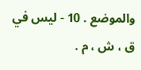والموضع . 10 - ليس في ق ، ش ، م .